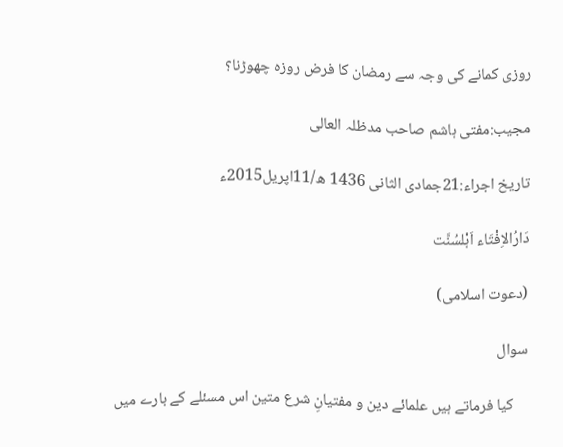روزی کمانے کی وجہ سے رمضان کا فرض روزہ چھوڑنا؟

مجیب:مفتی ہاشم صاحب مدظلہ العالی

تاریخ اجراء:21جمادی الثانی 1436 ھ/11اپریل2015ء

دَارُالاِفْتَاء اَہْلسُنَّت

(دعوت اسلامی)

سوال

    کیا فرماتے ہیں علمائے دین و مفتیانِ شرع متین اس مسئلے کے بارے میں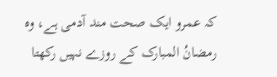کہ عمرو ایک صحت مند آدمی ہے، وہ رمضانُ المبارک کے روزے نہیں رکھتا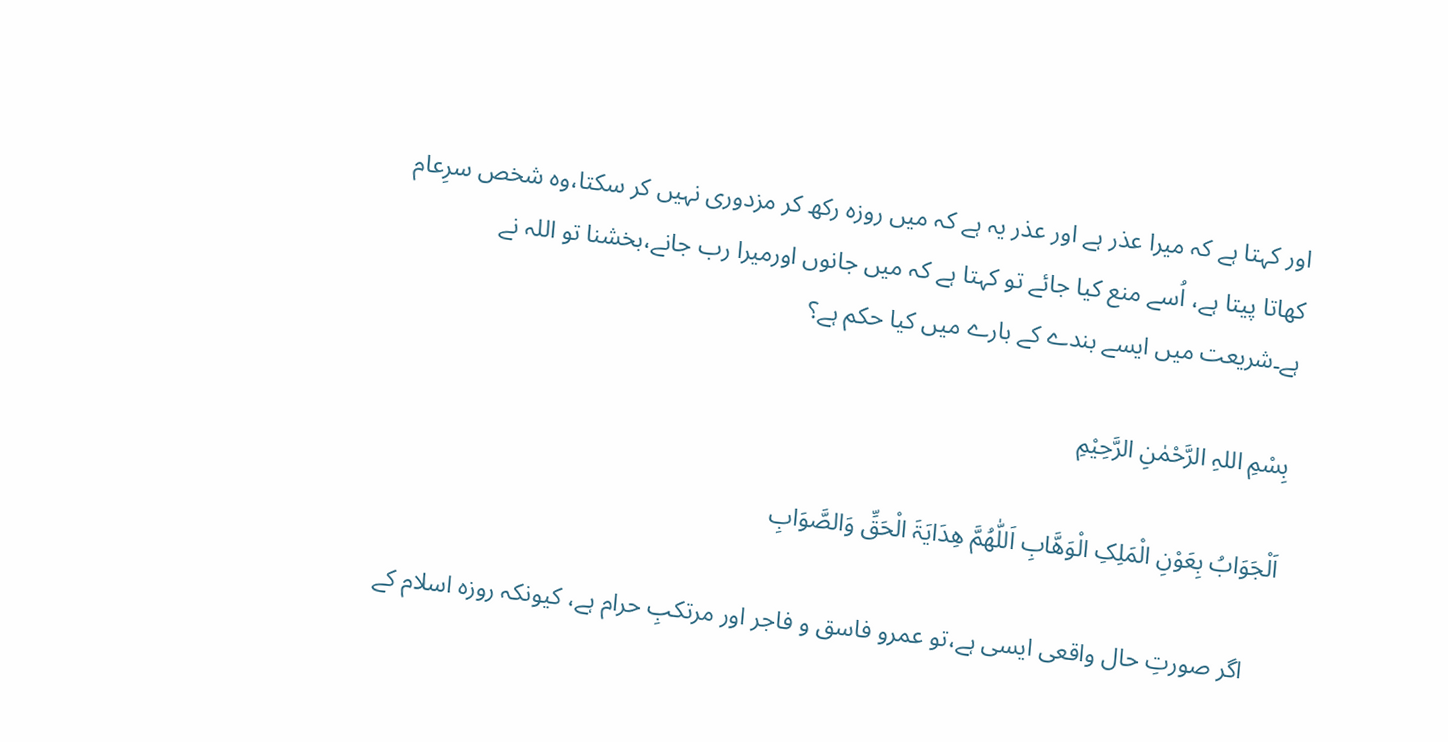اور کہتا ہے کہ میرا عذر ہے اور عذر یہ ہے کہ میں روزہ رکھ کر مزدوری نہیں کر سکتا،وہ شخص سرِعام کھاتا پیتا ہے، اُسے منع کیا جائے تو کہتا ہے کہ میں جانوں اورمیرا رب جانے،بخشنا تو اللہ نے ہے۔شریعت میں ایسے بندے کے بارے میں کیا حکم ہے؟

بِسْمِ اللہِ الرَّحْمٰنِ الرَّحِیْمِ

اَلْجَوَابُ بِعَوْنِ الْمَلِکِ الْوَھَّابِ اَللّٰھُمَّ ھِدَایَۃَ الْحَقِّ وَالصَّوَابِ

    اگر صورتِ حال واقعی ایسی ہے،تو عمرو فاسق و فاجر اور مرتکبِ حرام ہے، کیونکہ روزہ اسلام کے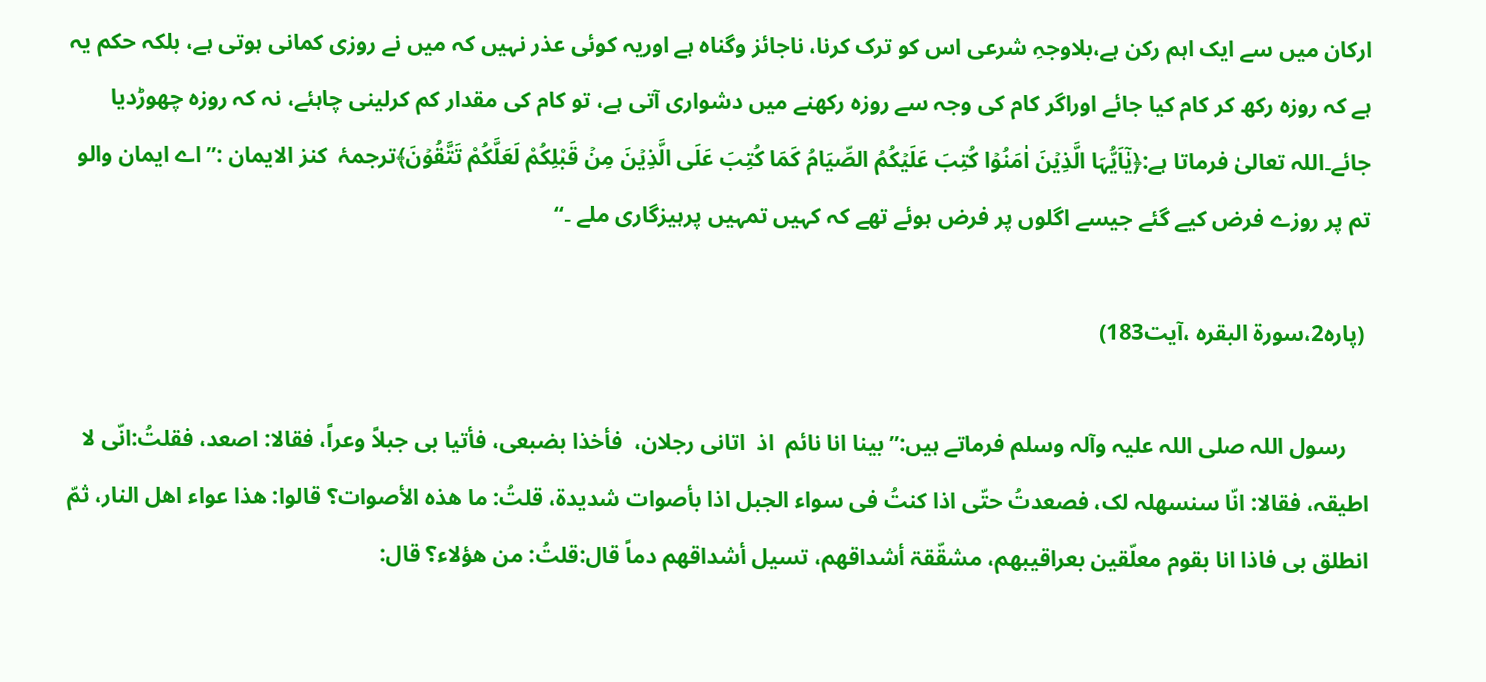ارکان میں سے ایک اہم رکن ہے،بلاوجہِ شرعی اس کو ترک کرنا، ناجائز وگناہ ہے اوریہ کوئی عذر نہیں کہ میں نے روزی کمانی ہوتی ہے، بلکہ حکم یہ ہے کہ روزہ رکھ کر کام کیا جائے اوراگر کام کی وجہ سے روزہ رکھنے میں دشواری آتی ہے، تو کام کی مقدار کم کرلینی چاہئے، نہ کہ روزہ چھوڑدیا جائے۔اللہ تعالیٰ فرماتا ہے:﴿یٰۤاَیُّہَا الَّذِیۡنَ اٰمَنُوۡا کُتِبَ عَلَیۡکُمُ الصِّیَامُ کَمَا کُتِبَ عَلَی الَّذِیۡنَ مِنۡ قَبْلِکُمْ لَعَلَّکُمْ تَتَّقُوۡنَ﴾ترجمۂ  کنز الایمان :’’اے ایمان والو تم پر روزے فرض کیے گئے جیسے اگلوں پر فرض ہوئے تھے کہ کہیں تمہیں پرہیزگاری ملے ۔‘‘

 (پارہ2،سورۃ البقرہ ،آیت183)

    رسول اللہ صلی اللہ علیہ وآلہ وسلم فرماتے ہیں:”بینا انا نائم  اذ  اتانی رجلان،  فأخذا بضبعی، فأتیا بی جبلاً وعراً، فقالا: اصعد، فقلتُ:انّی لا اطیقہ، فقالا: انّا سنسھلہ لک، فصعدتُ حتّی اذا کنتُ فی سواء الجبل اذا بأصوات شدیدۃ، قلتُ: ما ھذہ الأصوات؟ قالوا: ھذا عواء اھل النار، ثمّ انطلق بی فاذا انا بقوم معلّقین بعراقیبھم، مشقّقۃ أشداقھم، تسیل أشداقھم دماً قال:قلتُ: من ھؤلاء؟ قال: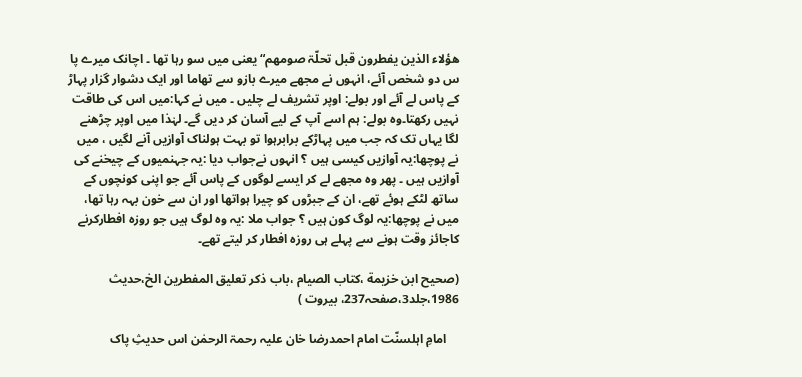ھؤلاء الذین یفطرون قبل تحلّۃ صومھم“ یعنی میں سو رہا تھا ۔ اچانک میرے پا س دو شخص آئے، انہوں نے مجھے میرے بازو سے تھاما اور ایک دشوار گزار پہاڑ کے پاس لے آئے اور بولے: اوپر تشریف لے چلیں ۔ میں نے کہا:میں اس کی طاقت نہیں رکھتا۔وہ بولے: ہم اسے آپ کے لیے آسان کر دیں گے۔ لہٰذا میں اوپر چڑھنے لگا یہاں تک کہ جب میں پہاڑکے برابرہوا تو بہت ہولناک آوازیں آنے لگیں ، میں نے پوچھا:یہ آوازیں کیسی ہیں ؟ انہوں نےجواب دیا :یہ جہنمیوں کے چیخنے کی آوازیں ہیں ۔ پھر وہ مجھے لے کر ایسے لوگوں کے پاس آئے جو اپنی کونچوں کے ساتھ لٹکے ہوئے تھے، ان کے جبڑوں کو چیرا ہواتھا اور ان سے خون بہہ رہا تھا، میں نے پوچھا:یہ لوگ کون ہیں ؟ جواب ملا :یہ وہ لوگ ہیں جو روزہ افطارکرنے کاجائز وقت ہونے سے پہلے ہی روزہ افطار کر لیتے تھے۔

(صحیح ابن خزیمة ،کتاب الصیام ،باب ذکر تعلیق المفطرین الخ،حدیث 1986،جلد3،صفحہ237، بیروت )

    امامِ اہلسنّت امام احمدرضا خان علیہ رحمۃ الرحمٰن اس حدیثِ پاک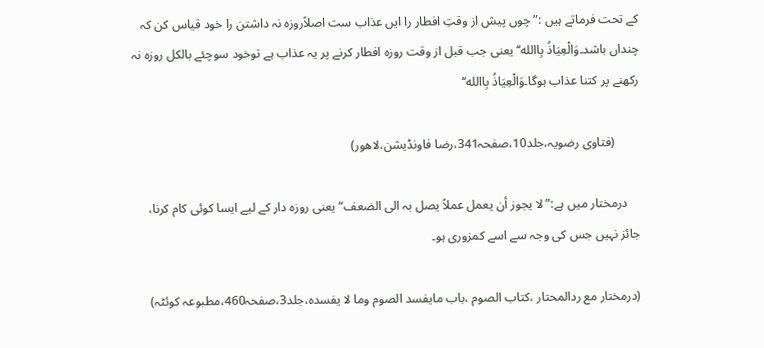کے تحت فرماتے ہیں :”چوں پیش از وقتِ افطار را ایں عذاب ست اصلاًروزہ نہ داشتن را خود قیاس کن کہ چنداں باشد۔وَالْعِیَاذُ بِاالله‘‘ یعنی جب قبل از وقت روزہ افطار کرنے پر یہ عذاب ہے توخود سوچئے بالکل روزہ نہ رکھنے پر کتنا عذاب ہوگا۔وَالْعِیَاذُ بِاالله‘‘

        (فتاوی رضویہ،جلد10،صفحہ341،رضا فاونڈیشن،لاھور)

    درمختار میں ہے:” لا یجوز أن یعمل عملاً یصل بہ الی الضعف“ یعنی روزہ دار کے لیے ایسا کوئی کام کرنا، جائز نہیں جس کی وجہ سے اسے کمزوری ہو۔

(درمختار مع ردالمحتار ،کتاب الصوم ،باب مایفسد الصوم وما لا یفسدہ،جلد3،صفحہ460،مطبوعہ کوئٹہ)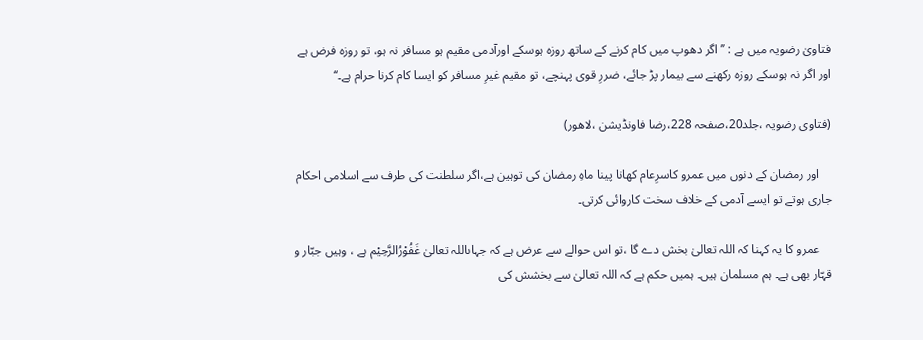فتاویٰ رضویہ میں ہے : ’’اگر دھوپ میں کام کرنے کے ساتھ روزہ ہوسکے اورآدمی مقیم ہو مسافر نہ ہو، تو روزہ فرض ہے اور اگر نہ ہوسکے روزہ رکھنے سے بیمار پڑ جائے، ضررِ قوی پہنچے، تو مقیم غیرِ مسافر کو ایسا کام کرنا حرام ہے۔‘‘

(فتاوی رضویہ ،جلد20،صفحہ 228،رضا فاونڈیشن ،لاھور)

    اور رمضان کے دنوں میں عمرو کاسرِعام کھانا پینا ماہِ رمضان کی توہین ہے،اگر سلطنت کی طرف سے اسلامی احکام جاری ہوتے تو ایسے آدمی کے خلاف سخت کاروائی کرتی۔

    عمرو کا یہ کہنا کہ اللہ تعالیٰ بخش دے گا ،تو اس حوالے سے عرض ہے کہ جہاںاللہ تعالیٰ غَفُوْرُالرَّحِیْم ہے ، وہیں جبّار و قہّار بھی ہے۔ ہم مسلمان ہیں۔ ہمیں حکم ہے کہ اللہ تعالیٰ سے بخشش کی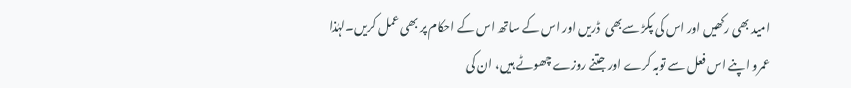امید بھی رکھیں اور اس کی پکڑ سےبھی  ڈریں اور اس کے ساتھ اس کے احکام پر بھی عمل کریں۔لہٰذا عمرو اپنے اس فعل سے توبہ کرے اور جتنے روزے چھوٹے ہیں، ان کی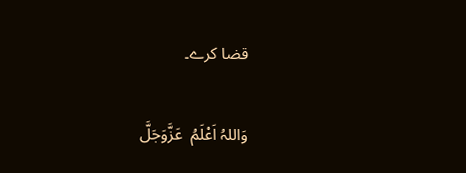قضا کرے۔

وَاللہُ اَعْلَمُ  عَزَّوَجَلَّ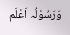وَرَسُوْلُہ اَعْلَم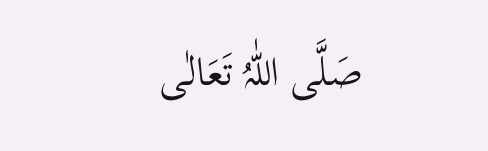صَلَّی اللّٰہُ تَعَالٰی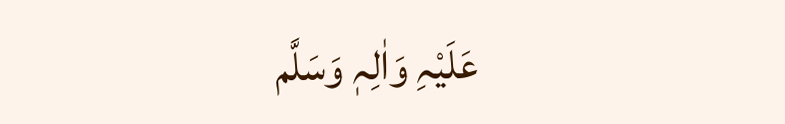عَلَیْہِ وَاٰلِہٖ وَسَلَّم